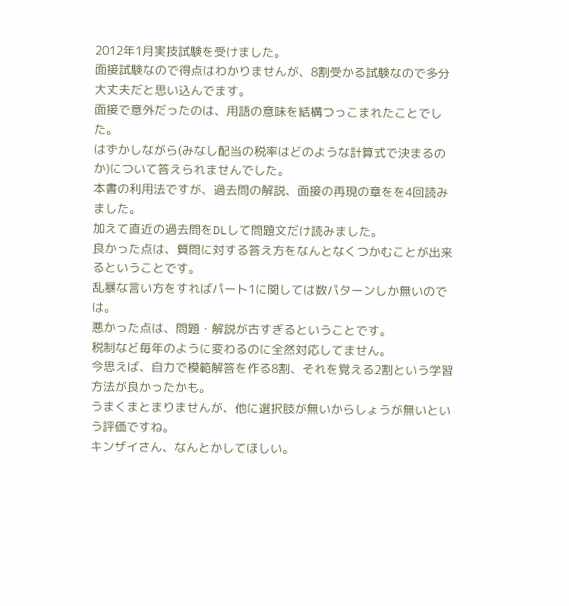2012年1月実技試験を受けました。
面接試験なので得点はわかりませんが、8割受かる試験なので多分大丈夫だと思い込んでます。
面接で意外だったのは、用語の意味を結構つっこまれたことでした。
はずかしながら(みなし配当の税率はどのような計算式で決まるのか)について答えられませんでした。
本書の利用法ですが、過去問の解説、面接の再現の章をを4回読みました。
加えて直近の過去問をDLして問題文だけ読みました。
良かった点は、質問に対する答え方をなんとなくつかむことが出来るということです。
乱暴な言い方をすればパート1に関しては数パターンしか無いのでは。
悪かった点は、問題・解説が古すぎるということです。
税制など毎年のように変わるのに全然対応してません。
今思えば、自力で模範解答を作る8割、それを覚える2割という学習方法が良かったかも。
うまくまとまりませんが、他に選択肢が無いからしょうが無いという評価ですね。
キンザイさん、なんとかしてほしい。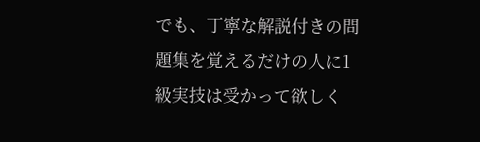でも、丁寧な解説付きの問題集を覚えるだけの人に1級実技は受かって欲しく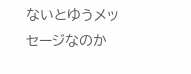ないとゆうメッセージなのか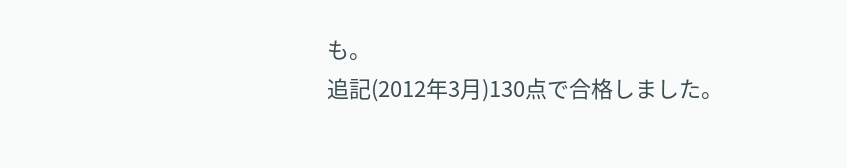も。
追記(2012年3月)130点で合格しました。